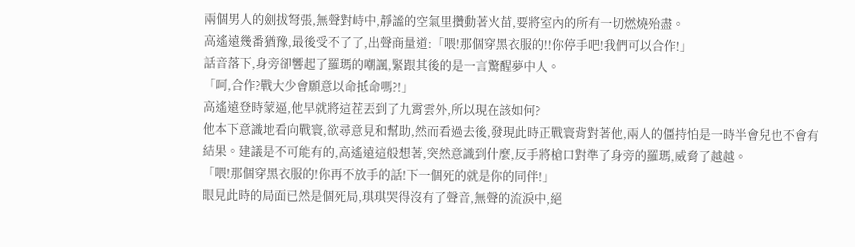兩個男人的劍拔弩張,無聲對峙中,靜謐的空氣里攢動著火苗,要將室內的所有一切燃燒殆盡。
高遙遠幾番猶豫,最後受不了了,出聲商量道:「喂!那個穿黑衣服的!!你停手吧!我們可以合作!」
話音落下,身旁卻響起了羅瑪的嘲諷,緊跟其後的是一言驚醒夢中人。
「呵,合作?戰大少會願意以命抵命嗎?!」
高遙遠登時蒙逼,他早就將這茬丟到了九霄雲外,所以現在該如何?
他本下意識地看向戰寰,欲尋意見和幫助,然而看過去後,發現此時正戰寰背對著他,兩人的僵持怕是一時半會兒也不會有結果。建議是不可能有的,高遙遠這般想著,突然意識到什麼,反手將槍口對準了身旁的羅瑪,威脅了越越。
「喂!那個穿黑衣服的!你再不放手的話!下一個死的就是你的同伴!」
眼見此時的局面已然是個死局,琪琪哭得沒有了聲音,無聲的流淚中,絕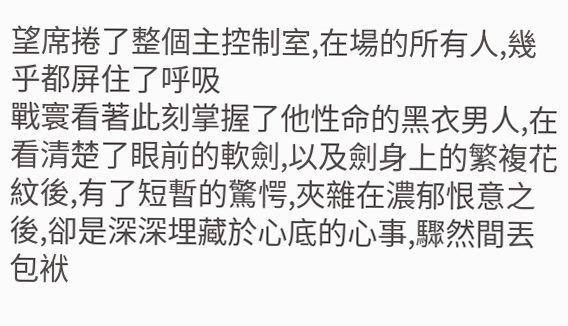望席捲了整個主控制室,在場的所有人,幾乎都屏住了呼吸
戰寰看著此刻掌握了他性命的黑衣男人,在看清楚了眼前的軟劍,以及劍身上的繁複花紋後,有了短暫的驚愕,夾雜在濃郁恨意之後,卻是深深埋藏於心底的心事,驟然間丟包袱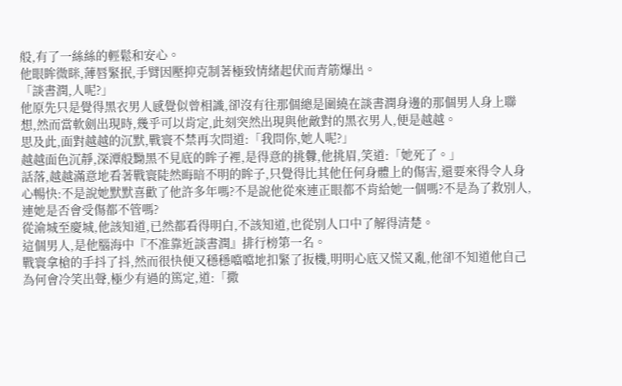般,有了一絲絲的輕鬆和安心。
他眼眸微眯,薄唇緊抿,手臂因壓抑克制著極致情緒起伏而青筋爆出。
「談書潤,人呢?」
他原先只是覺得黑衣男人感覺似曾相識,卻沒有往那個總是圍繞在談書潤身邊的那個男人身上聯想,然而當軟劍出現時,幾乎可以肯定,此刻突然出現與他敵對的黑衣男人,便是越越。
思及此,面對越越的沉默,戰寰不禁再次問道:「我問你,她人呢?」
越越面色沉靜,深潭般黝黑不見底的眸子裡,是得意的挑釁,他挑眉,笑道:「她死了。」
話落,越越滿意地看著戰寰陡然晦暗不明的眸子,只覺得比其他任何身體上的傷害,還要來得令人身心暢快:不是說她默默喜歡了他許多年嗎?不是說他從來連正眼都不肯給她一個嗎?不是為了救別人,連她是否會受傷都不管嗎?
從渝城至慶城,他該知道,已然都看得明白,不該知道,也從別人口中了解得清楚。
這個男人,是他腦海中『不准靠近談書潤』排行榜第一名。
戰寰拿槍的手抖了抖,然而很快便又穩穩噹噹地扣緊了扳機,明明心底又慌又亂,他卻不知道他自己為何會冷笑出聲,極少有過的篤定,道:「撒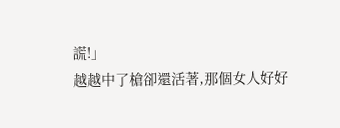謊!」
越越中了槍卻還活著,那個女人好好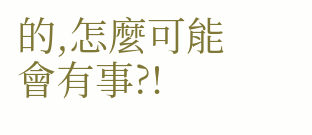的,怎麼可能會有事?!